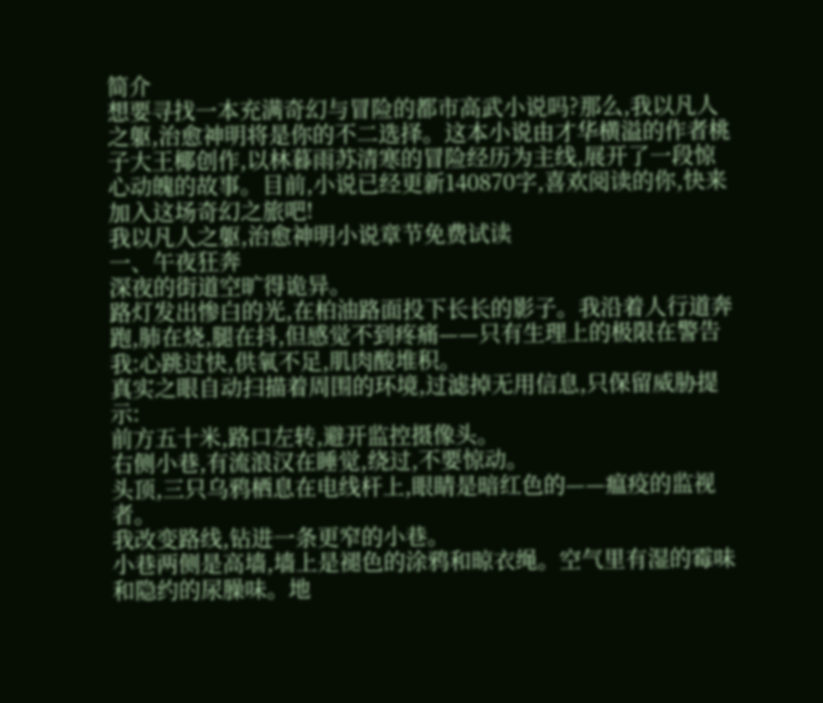简介
想要寻找一本充满奇幻与冒险的都市高武小说吗?那么,我以凡人之躯,治愈神明将是你的不二选择。这本小说由才华横溢的作者桃子大王椰创作,以林暮雨苏清寒的冒险经历为主线,展开了一段惊心动魄的故事。目前,小说已经更新140870字,喜欢阅读的你,快来加入这场奇幻之旅吧!
我以凡人之躯,治愈神明小说章节免费试读
一、午夜狂奔
深夜的街道空旷得诡异。
路灯发出惨白的光,在柏油路面投下长长的影子。我沿着人行道奔跑,肺在烧,腿在抖,但感觉不到疼痛——只有生理上的极限在警告我:心跳过快,供氧不足,肌肉酸堆积。
真实之眼自动扫描着周围的环境,过滤掉无用信息,只保留威胁提示:
前方五十米,路口左转,避开监控摄像头。
右侧小巷,有流浪汉在睡觉,绕过,不要惊动。
头顶,三只乌鸦栖息在电线杆上,眼睛是暗红色的——瘟疫的监视者。
我改变路线,钻进一条更窄的小巷。
小巷两侧是高墙,墙上是褪色的涂鸦和晾衣绳。空气里有湿的霉味和隐约的尿臊味。地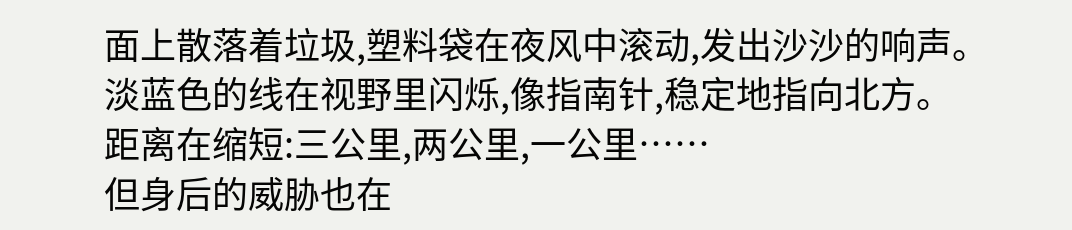面上散落着垃圾,塑料袋在夜风中滚动,发出沙沙的响声。
淡蓝色的线在视野里闪烁,像指南针,稳定地指向北方。
距离在缩短:三公里,两公里,一公里……
但身后的威胁也在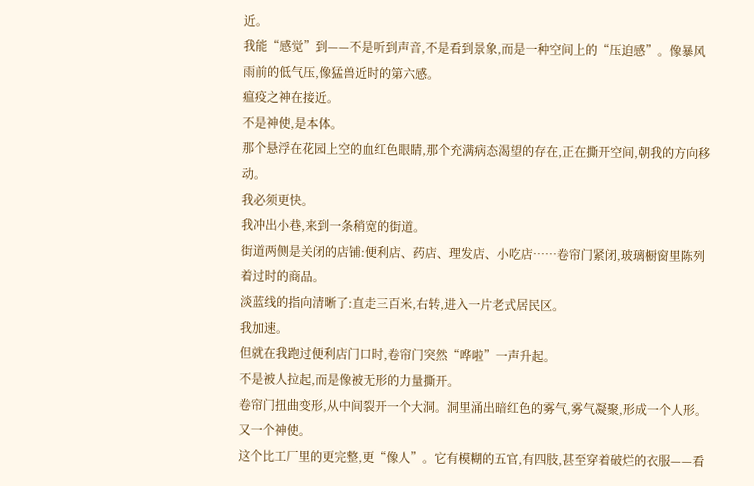近。
我能“感觉”到——不是听到声音,不是看到景象,而是一种空间上的“压迫感”。像暴风雨前的低气压,像猛兽近时的第六感。
瘟疫之神在接近。
不是神使,是本体。
那个悬浮在花园上空的血红色眼睛,那个充满病态渴望的存在,正在撕开空间,朝我的方向移动。
我必须更快。
我冲出小巷,来到一条稍宽的街道。
街道两侧是关闭的店铺:便利店、药店、理发店、小吃店……卷帘门紧闭,玻璃橱窗里陈列着过时的商品。
淡蓝线的指向清晰了:直走三百米,右转,进入一片老式居民区。
我加速。
但就在我跑过便利店门口时,卷帘门突然“哗啦”一声升起。
不是被人拉起,而是像被无形的力量撕开。
卷帘门扭曲变形,从中间裂开一个大洞。洞里涌出暗红色的雾气,雾气凝聚,形成一个人形。
又一个神使。
这个比工厂里的更完整,更“像人”。它有模糊的五官,有四肢,甚至穿着破烂的衣服——看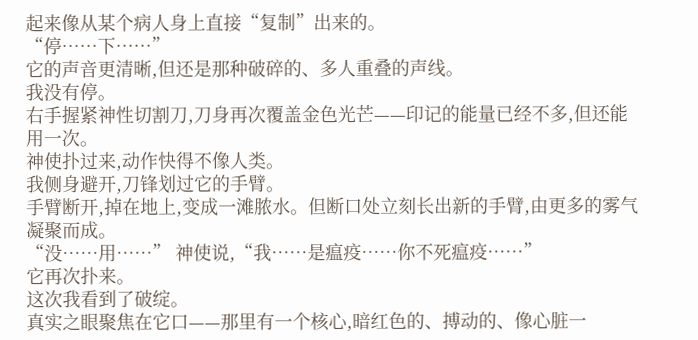起来像从某个病人身上直接“复制”出来的。
“停……下……”
它的声音更清晰,但还是那种破碎的、多人重叠的声线。
我没有停。
右手握紧神性切割刀,刀身再次覆盖金色光芒——印记的能量已经不多,但还能用一次。
神使扑过来,动作快得不像人类。
我侧身避开,刀锋划过它的手臂。
手臂断开,掉在地上,变成一滩脓水。但断口处立刻长出新的手臂,由更多的雾气凝聚而成。
“没……用……” 神使说,“我……是瘟疫……你不死瘟疫……”
它再次扑来。
这次我看到了破绽。
真实之眼聚焦在它口——那里有一个核心,暗红色的、搏动的、像心脏一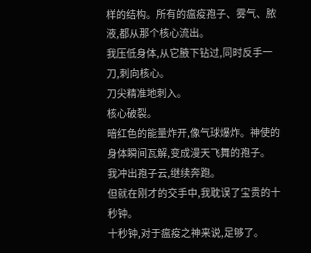样的结构。所有的瘟疫孢子、雾气、脓液,都从那个核心流出。
我压低身体,从它腋下钻过,同时反手一刀,刺向核心。
刀尖精准地刺入。
核心破裂。
暗红色的能量炸开,像气球爆炸。神使的身体瞬间瓦解,变成漫天飞舞的孢子。
我冲出孢子云,继续奔跑。
但就在刚才的交手中,我耽误了宝贵的十秒钟。
十秒钟,对于瘟疫之神来说,足够了。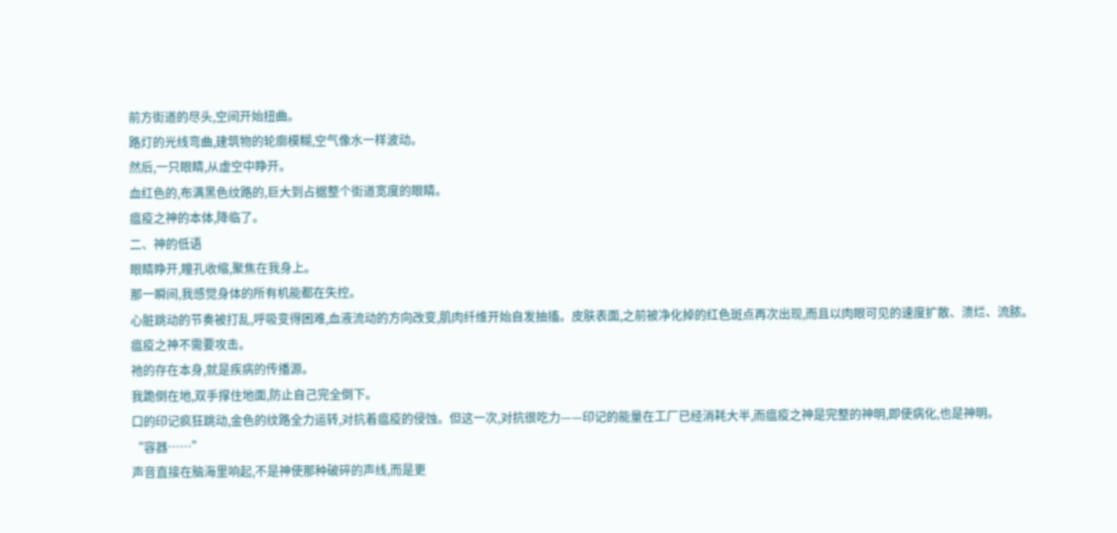前方街道的尽头,空间开始扭曲。
路灯的光线弯曲,建筑物的轮廓模糊,空气像水一样波动。
然后,一只眼睛,从虚空中睁开。
血红色的,布满黑色纹路的,巨大到占据整个街道宽度的眼睛。
瘟疫之神的本体,降临了。
二、神的低语
眼睛睁开,瞳孔收缩,聚焦在我身上。
那一瞬间,我感觉身体的所有机能都在失控。
心脏跳动的节奏被打乱,呼吸变得困难,血液流动的方向改变,肌肉纤维开始自发抽搐。皮肤表面,之前被净化掉的红色斑点再次出现,而且以肉眼可见的速度扩散、溃烂、流脓。
瘟疫之神不需要攻击。
祂的存在本身,就是疾病的传播源。
我跪倒在地,双手撑住地面,防止自己完全倒下。
口的印记疯狂跳动,金色的纹路全力运转,对抗着瘟疫的侵蚀。但这一次,对抗很吃力——印记的能量在工厂已经消耗大半,而瘟疫之神是完整的神明,即使病化,也是神明。
“容器……”
声音直接在脑海里响起,不是神使那种破碎的声线,而是更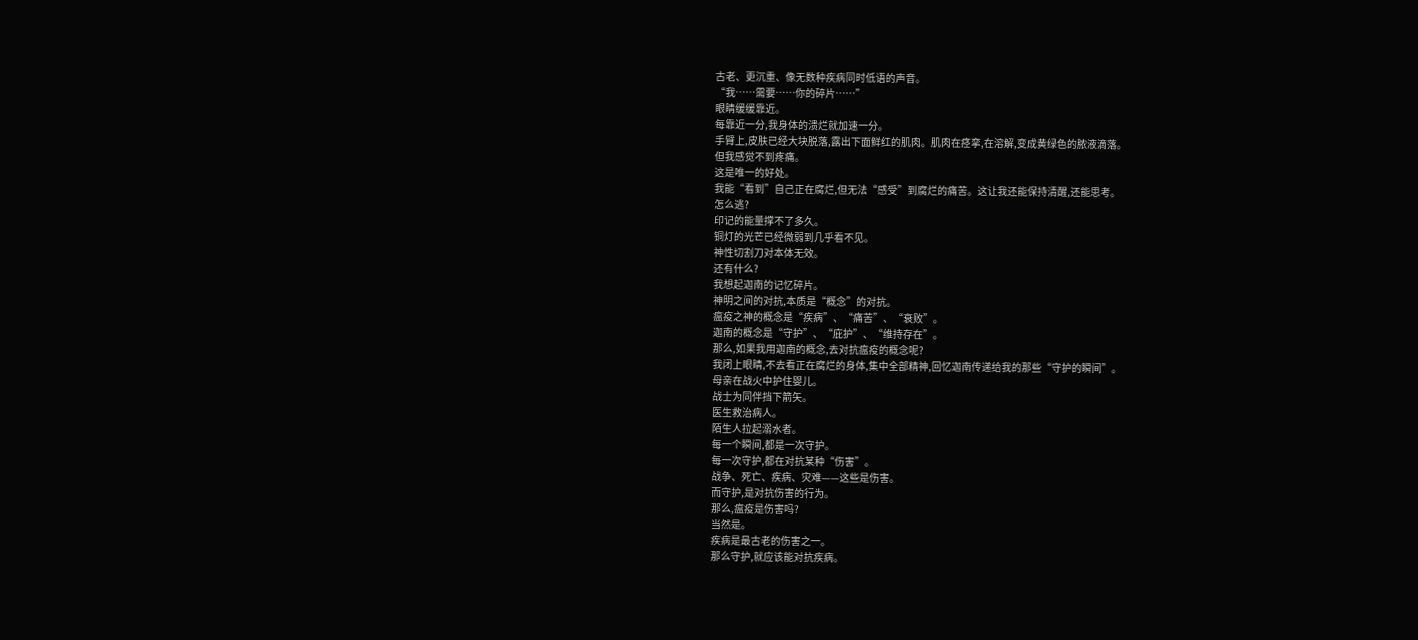古老、更沉重、像无数种疾病同时低语的声音。
“我……需要……你的碎片……”
眼睛缓缓靠近。
每靠近一分,我身体的溃烂就加速一分。
手臂上,皮肤已经大块脱落,露出下面鲜红的肌肉。肌肉在痉挛,在溶解,变成黄绿色的脓液滴落。
但我感觉不到疼痛。
这是唯一的好处。
我能“看到”自己正在腐烂,但无法“感受”到腐烂的痛苦。这让我还能保持清醒,还能思考。
怎么逃?
印记的能量撑不了多久。
铜灯的光芒已经微弱到几乎看不见。
神性切割刀对本体无效。
还有什么?
我想起迦南的记忆碎片。
神明之间的对抗,本质是“概念”的对抗。
瘟疫之神的概念是“疾病”、“痛苦”、“衰败”。
迦南的概念是“守护”、“庇护”、“维持存在”。
那么,如果我用迦南的概念,去对抗瘟疫的概念呢?
我闭上眼睛,不去看正在腐烂的身体,集中全部精神,回忆迦南传递给我的那些“守护的瞬间”。
母亲在战火中护住婴儿。
战士为同伴挡下箭矢。
医生救治病人。
陌生人拉起溺水者。
每一个瞬间,都是一次守护。
每一次守护,都在对抗某种“伤害”。
战争、死亡、疾病、灾难——这些是伤害。
而守护,是对抗伤害的行为。
那么,瘟疫是伤害吗?
当然是。
疾病是最古老的伤害之一。
那么守护,就应该能对抗疾病。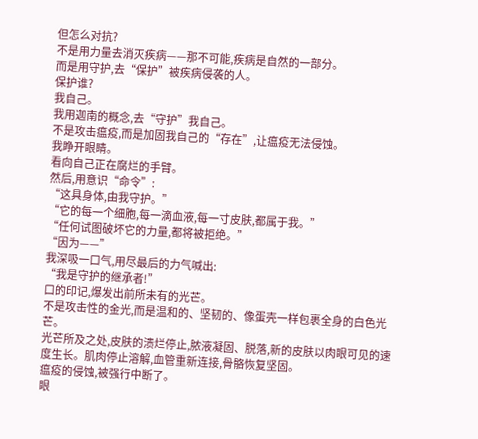但怎么对抗?
不是用力量去消灭疾病——那不可能,疾病是自然的一部分。
而是用守护,去“保护”被疾病侵袭的人。
保护谁?
我自己。
我用迦南的概念,去“守护”我自己。
不是攻击瘟疫,而是加固我自己的“存在”,让瘟疫无法侵蚀。
我睁开眼睛。
看向自己正在腐烂的手臂。
然后,用意识“命令”:
“这具身体,由我守护。”
“它的每一个细胞,每一滴血液,每一寸皮肤,都属于我。”
“任何试图破坏它的力量,都将被拒绝。”
“因为——”
我深吸一口气,用尽最后的力气喊出:
“我是守护的继承者!”
口的印记,爆发出前所未有的光芒。
不是攻击性的金光,而是温和的、坚韧的、像蛋壳一样包裹全身的白色光芒。
光芒所及之处,皮肤的溃烂停止,脓液凝固、脱落,新的皮肤以肉眼可见的速度生长。肌肉停止溶解,血管重新连接,骨骼恢复坚固。
瘟疫的侵蚀,被强行中断了。
眼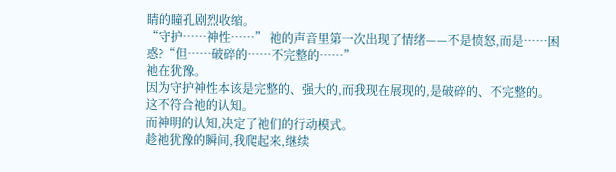睛的瞳孔剧烈收缩。
“守护……神性……” 祂的声音里第一次出现了情绪——不是愤怒,而是……困惑?“但……破碎的……不完整的……”
祂在犹豫。
因为守护神性本该是完整的、强大的,而我现在展现的,是破碎的、不完整的。
这不符合祂的认知。
而神明的认知,决定了祂们的行动模式。
趁祂犹豫的瞬间,我爬起来,继续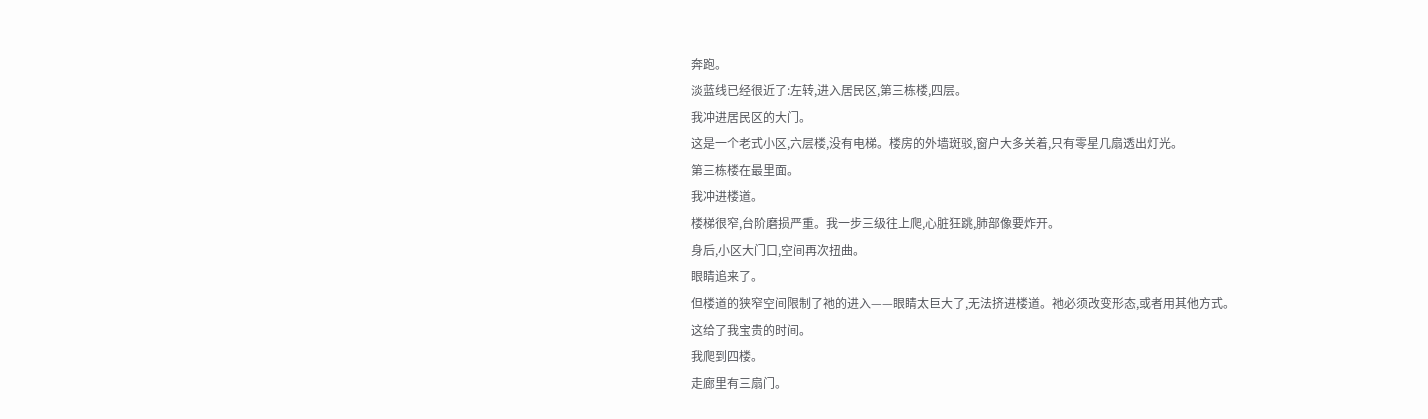奔跑。
淡蓝线已经很近了:左转,进入居民区,第三栋楼,四层。
我冲进居民区的大门。
这是一个老式小区,六层楼,没有电梯。楼房的外墙斑驳,窗户大多关着,只有零星几扇透出灯光。
第三栋楼在最里面。
我冲进楼道。
楼梯很窄,台阶磨损严重。我一步三级往上爬,心脏狂跳,肺部像要炸开。
身后,小区大门口,空间再次扭曲。
眼睛追来了。
但楼道的狭窄空间限制了祂的进入——眼睛太巨大了,无法挤进楼道。祂必须改变形态,或者用其他方式。
这给了我宝贵的时间。
我爬到四楼。
走廊里有三扇门。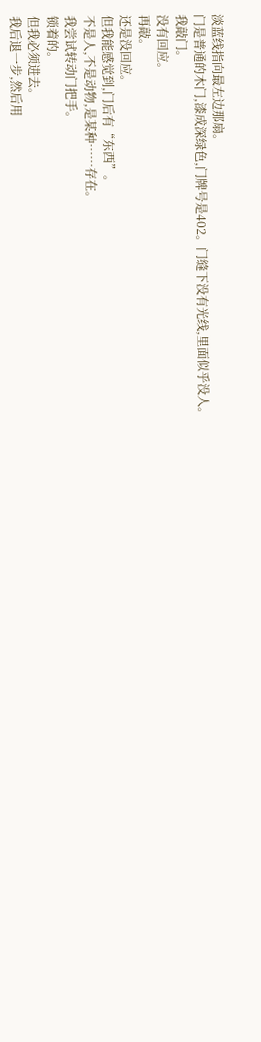淡蓝线指向最左边那扇。
门是普通的木门,漆成深绿色,门牌号是402。门缝下没有光线,里面似乎没人。
我敲门。
没有回应。
再敲。
还是没回应。
但我能感觉到,门后有“东西”。
不是人,不是动物,是某种……存在。
我尝试转动门把手。
锁着的。
但我必须进去。
我后退一步,然后用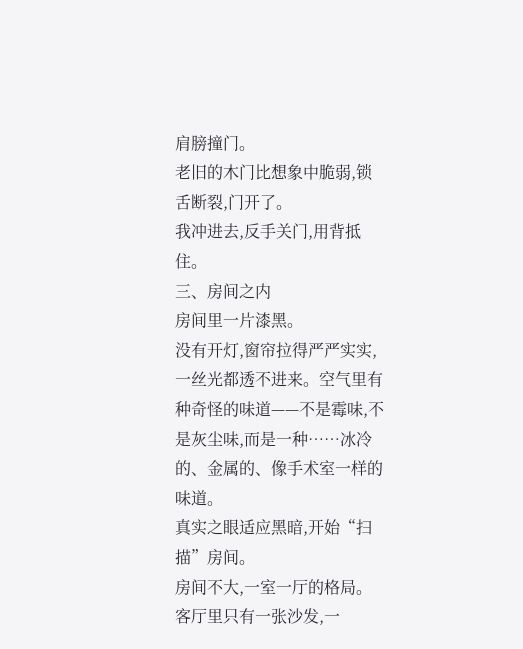肩膀撞门。
老旧的木门比想象中脆弱,锁舌断裂,门开了。
我冲进去,反手关门,用背抵住。
三、房间之内
房间里一片漆黑。
没有开灯,窗帘拉得严严实实,一丝光都透不进来。空气里有种奇怪的味道——不是霉味,不是灰尘味,而是一种……冰冷的、金属的、像手术室一样的味道。
真实之眼适应黑暗,开始“扫描”房间。
房间不大,一室一厅的格局。客厅里只有一张沙发,一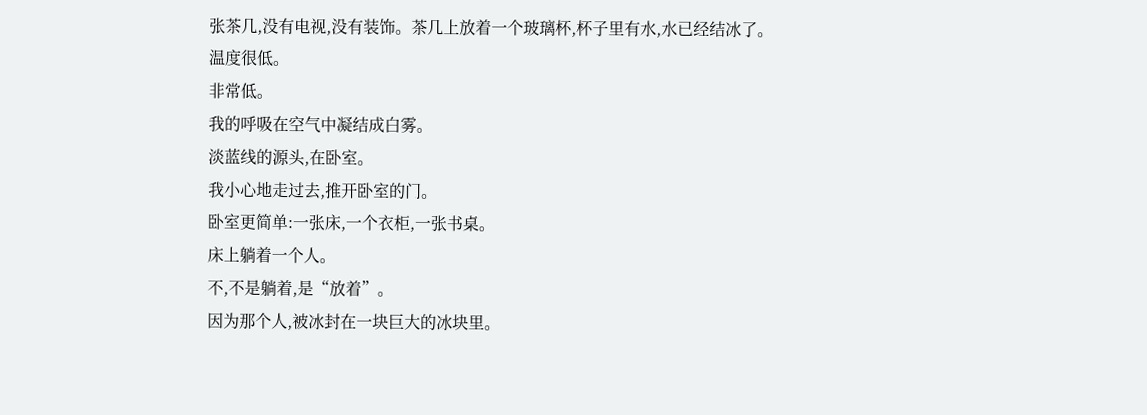张茶几,没有电视,没有装饰。茶几上放着一个玻璃杯,杯子里有水,水已经结冰了。
温度很低。
非常低。
我的呼吸在空气中凝结成白雾。
淡蓝线的源头,在卧室。
我小心地走过去,推开卧室的门。
卧室更简单:一张床,一个衣柜,一张书桌。
床上躺着一个人。
不,不是躺着,是“放着”。
因为那个人,被冰封在一块巨大的冰块里。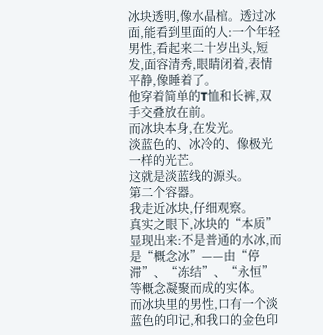冰块透明,像水晶棺。透过冰面,能看到里面的人:一个年轻男性,看起来二十岁出头,短发,面容清秀,眼睛闭着,表情平静,像睡着了。
他穿着简单的T恤和长裤,双手交叠放在前。
而冰块本身,在发光。
淡蓝色的、冰冷的、像极光一样的光芒。
这就是淡蓝线的源头。
第二个容器。
我走近冰块,仔细观察。
真实之眼下,冰块的“本质”显现出来:不是普通的水冰,而是“概念冰”——由“停滞”、“冻结”、“永恒”等概念凝聚而成的实体。
而冰块里的男性,口有一个淡蓝色的印记,和我口的金色印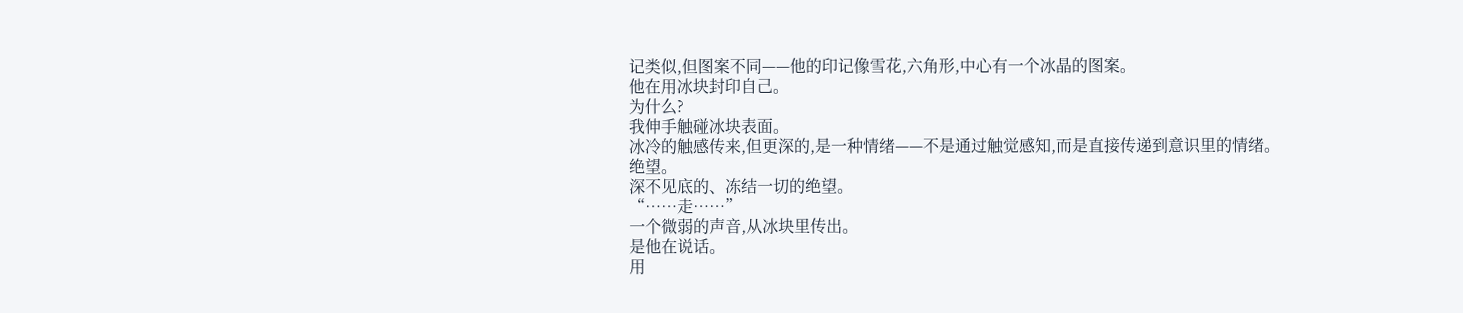记类似,但图案不同——他的印记像雪花,六角形,中心有一个冰晶的图案。
他在用冰块封印自己。
为什么?
我伸手触碰冰块表面。
冰冷的触感传来,但更深的,是一种情绪——不是通过触觉感知,而是直接传递到意识里的情绪。
绝望。
深不见底的、冻结一切的绝望。
“……走……”
一个微弱的声音,从冰块里传出。
是他在说话。
用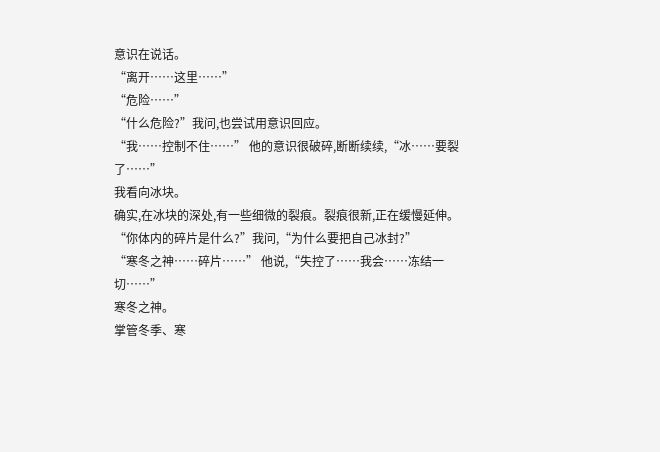意识在说话。
“离开……这里……”
“危险……”
“什么危险?”我问,也尝试用意识回应。
“我……控制不住……” 他的意识很破碎,断断续续,“冰……要裂了……”
我看向冰块。
确实,在冰块的深处,有一些细微的裂痕。裂痕很新,正在缓慢延伸。
“你体内的碎片是什么?”我问,“为什么要把自己冰封?”
“寒冬之神……碎片……” 他说,“失控了……我会……冻结一切……”
寒冬之神。
掌管冬季、寒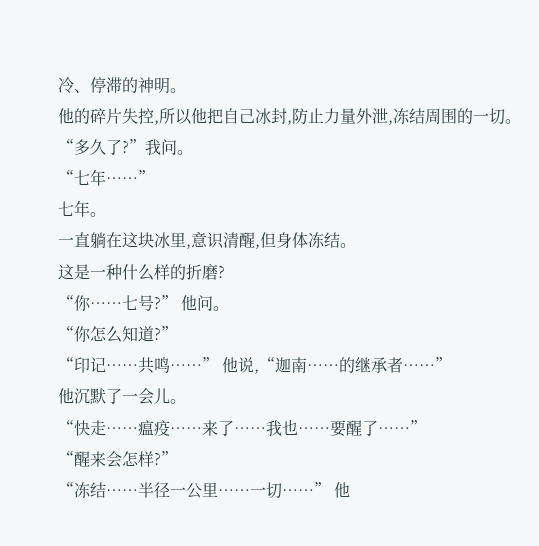冷、停滞的神明。
他的碎片失控,所以他把自己冰封,防止力量外泄,冻结周围的一切。
“多久了?”我问。
“七年……”
七年。
一直躺在这块冰里,意识清醒,但身体冻结。
这是一种什么样的折磨?
“你……七号?” 他问。
“你怎么知道?”
“印记……共鸣……” 他说,“迦南……的继承者……”
他沉默了一会儿。
“快走……瘟疫……来了……我也……要醒了……”
“醒来会怎样?”
“冻结……半径一公里……一切……” 他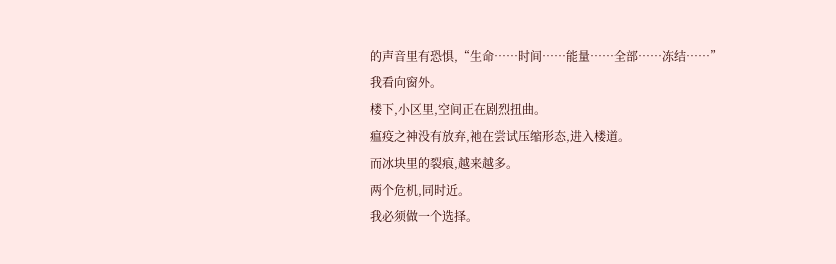的声音里有恐惧,“生命……时间……能量……全部……冻结……”
我看向窗外。
楼下,小区里,空间正在剧烈扭曲。
瘟疫之神没有放弃,祂在尝试压缩形态,进入楼道。
而冰块里的裂痕,越来越多。
两个危机,同时近。
我必须做一个选择。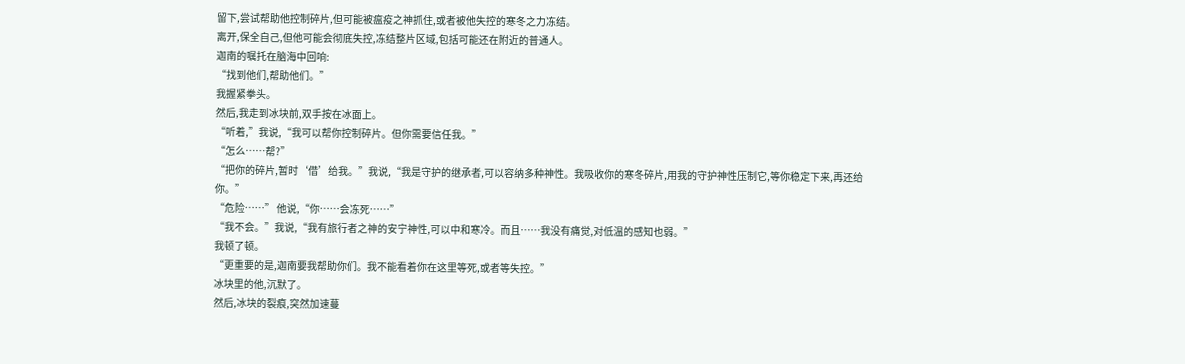留下,尝试帮助他控制碎片,但可能被瘟疫之神抓住,或者被他失控的寒冬之力冻结。
离开,保全自己,但他可能会彻底失控,冻结整片区域,包括可能还在附近的普通人。
迦南的嘱托在脑海中回响:
“找到他们,帮助他们。”
我握紧拳头。
然后,我走到冰块前,双手按在冰面上。
“听着,”我说,“我可以帮你控制碎片。但你需要信任我。”
“怎么……帮?”
“把你的碎片,暂时‘借’给我。”我说,“我是守护的继承者,可以容纳多种神性。我吸收你的寒冬碎片,用我的守护神性压制它,等你稳定下来,再还给你。”
“危险……” 他说,“你……会冻死……”
“我不会。”我说,“我有旅行者之神的安宁神性,可以中和寒冷。而且……我没有痛觉,对低温的感知也弱。”
我顿了顿。
“更重要的是,迦南要我帮助你们。我不能看着你在这里等死,或者等失控。”
冰块里的他,沉默了。
然后,冰块的裂痕,突然加速蔓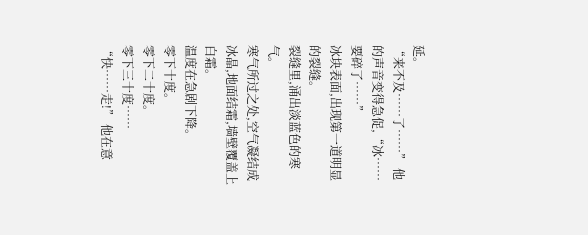延。
“来不及……了……” 他的声音变得急促,“冰……要碎了……”
冰块表面,出现第一道明显的裂缝。
裂缝里,涌出淡蓝色的寒气。
寒气所过之处,空气凝结成冰晶,地面结霜,墙壁覆盖上白霜。
温度在急剧下降。
零下十度。
零下二十度。
零下三十度……
“快……走!” 他在意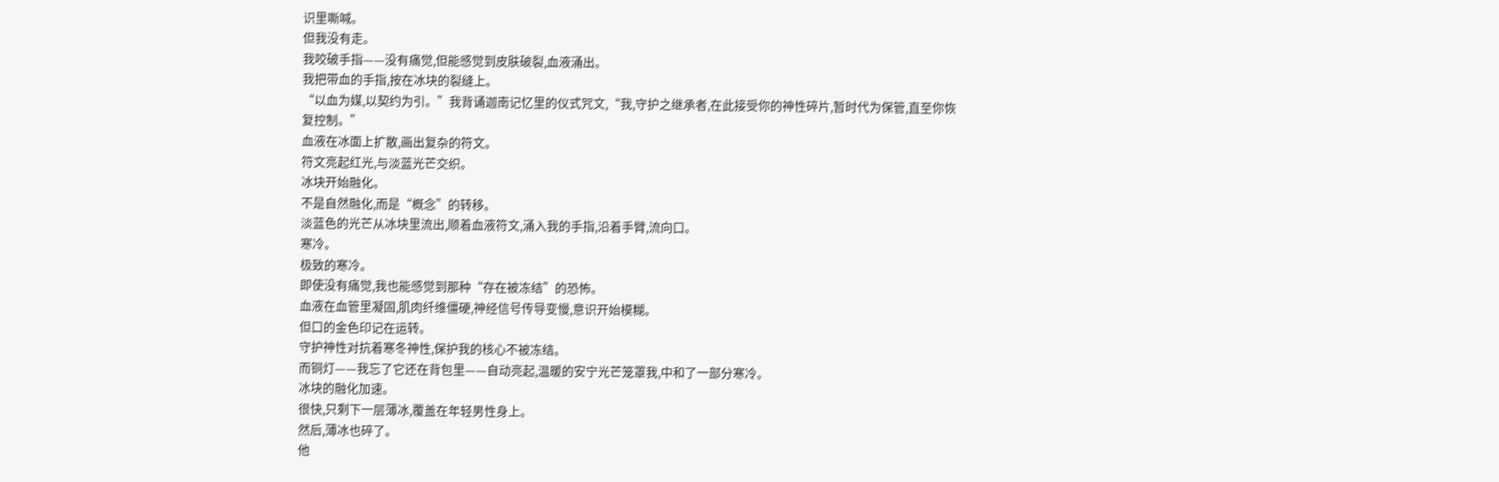识里嘶喊。
但我没有走。
我咬破手指——没有痛觉,但能感觉到皮肤破裂,血液涌出。
我把带血的手指,按在冰块的裂缝上。
“以血为媒,以契约为引。”我背诵迦南记忆里的仪式咒文,“我,守护之继承者,在此接受你的神性碎片,暂时代为保管,直至你恢复控制。”
血液在冰面上扩散,画出复杂的符文。
符文亮起红光,与淡蓝光芒交织。
冰块开始融化。
不是自然融化,而是“概念”的转移。
淡蓝色的光芒从冰块里流出,顺着血液符文,涌入我的手指,沿着手臂,流向口。
寒冷。
极致的寒冷。
即使没有痛觉,我也能感觉到那种“存在被冻结”的恐怖。
血液在血管里凝固,肌肉纤维僵硬,神经信号传导变慢,意识开始模糊。
但口的金色印记在运转。
守护神性对抗着寒冬神性,保护我的核心不被冻结。
而铜灯——我忘了它还在背包里——自动亮起,温暖的安宁光芒笼罩我,中和了一部分寒冷。
冰块的融化加速。
很快,只剩下一层薄冰,覆盖在年轻男性身上。
然后,薄冰也碎了。
他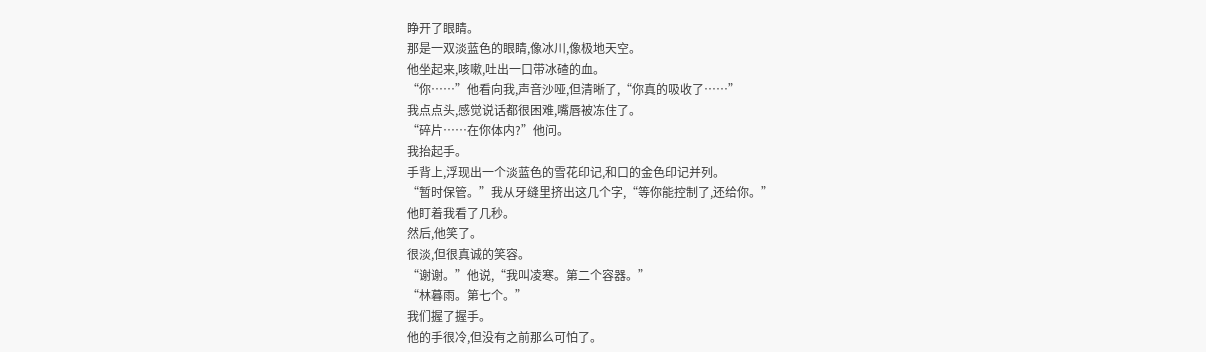睁开了眼睛。
那是一双淡蓝色的眼睛,像冰川,像极地天空。
他坐起来,咳嗽,吐出一口带冰碴的血。
“你……”他看向我,声音沙哑,但清晰了,“你真的吸收了……”
我点点头,感觉说话都很困难,嘴唇被冻住了。
“碎片……在你体内?”他问。
我抬起手。
手背上,浮现出一个淡蓝色的雪花印记,和口的金色印记并列。
“暂时保管。”我从牙缝里挤出这几个字,“等你能控制了,还给你。”
他盯着我看了几秒。
然后,他笑了。
很淡,但很真诚的笑容。
“谢谢。”他说,“我叫凌寒。第二个容器。”
“林暮雨。第七个。”
我们握了握手。
他的手很冷,但没有之前那么可怕了。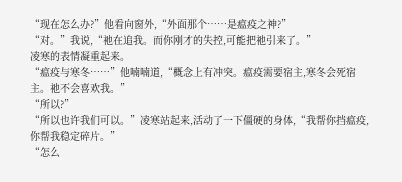“现在怎么办?”他看向窗外,“外面那个……是瘟疫之神?”
“对。”我说,“祂在追我。而你刚才的失控,可能把祂引来了。”
凌寒的表情凝重起来。
“瘟疫与寒冬……”他喃喃道,“概念上有冲突。瘟疫需要宿主,寒冬会死宿主。祂不会喜欢我。”
“所以?”
“所以也许我们可以。”凌寒站起来,活动了一下僵硬的身体,“我帮你挡瘟疫,你帮我稳定碎片。”
“怎么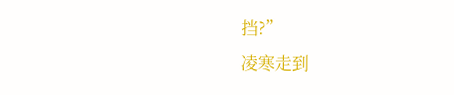挡?”
凌寒走到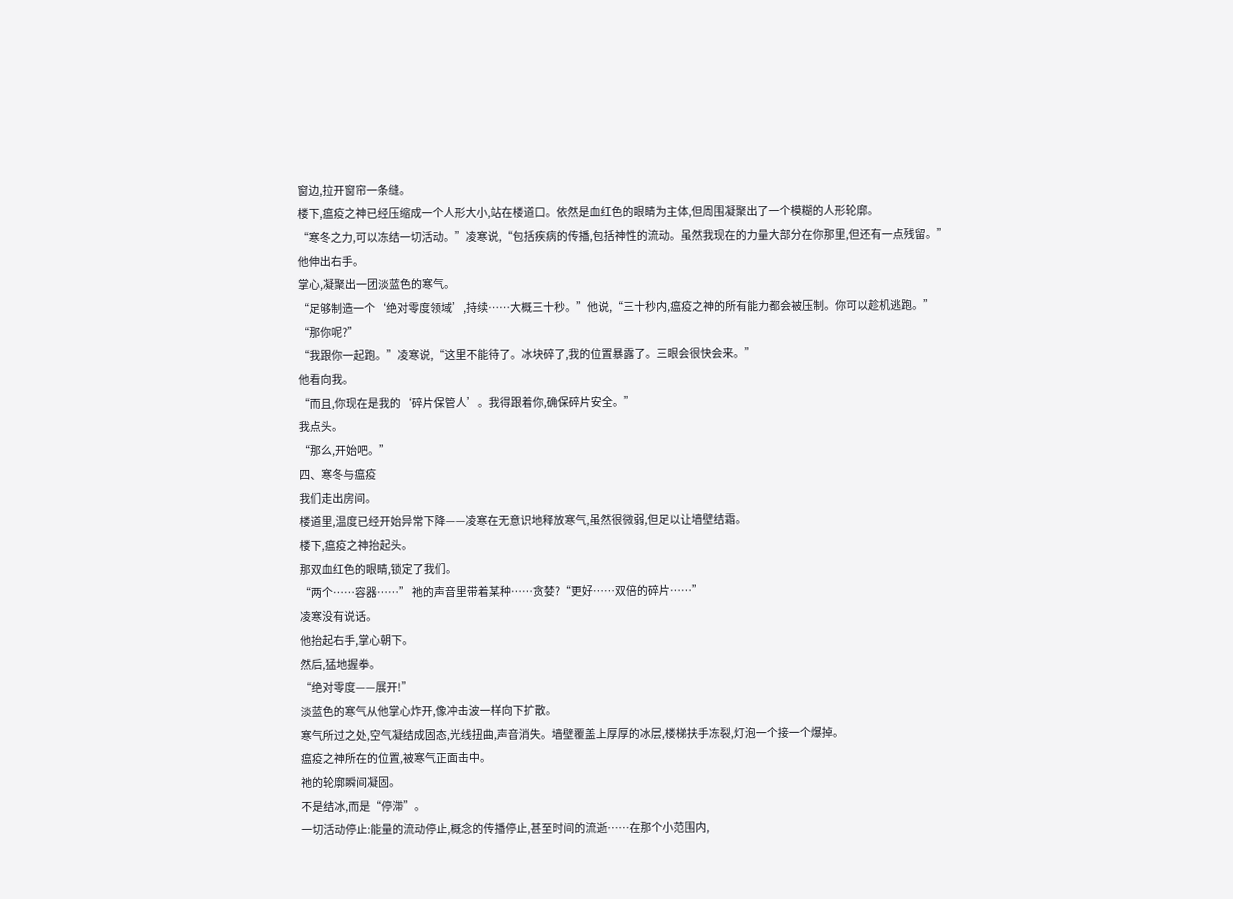窗边,拉开窗帘一条缝。
楼下,瘟疫之神已经压缩成一个人形大小,站在楼道口。依然是血红色的眼睛为主体,但周围凝聚出了一个模糊的人形轮廓。
“寒冬之力,可以冻结一切活动。”凌寒说,“包括疾病的传播,包括神性的流动。虽然我现在的力量大部分在你那里,但还有一点残留。”
他伸出右手。
掌心,凝聚出一团淡蓝色的寒气。
“足够制造一个‘绝对零度领域’,持续……大概三十秒。”他说,“三十秒内,瘟疫之神的所有能力都会被压制。你可以趁机逃跑。”
“那你呢?”
“我跟你一起跑。”凌寒说,“这里不能待了。冰块碎了,我的位置暴露了。三眼会很快会来。”
他看向我。
“而且,你现在是我的‘碎片保管人’。我得跟着你,确保碎片安全。”
我点头。
“那么,开始吧。”
四、寒冬与瘟疫
我们走出房间。
楼道里,温度已经开始异常下降——凌寒在无意识地释放寒气,虽然很微弱,但足以让墙壁结霜。
楼下,瘟疫之神抬起头。
那双血红色的眼睛,锁定了我们。
“两个……容器……” 祂的声音里带着某种……贪婪?“更好……双倍的碎片……”
凌寒没有说话。
他抬起右手,掌心朝下。
然后,猛地握拳。
“绝对零度——展开!”
淡蓝色的寒气从他掌心炸开,像冲击波一样向下扩散。
寒气所过之处,空气凝结成固态,光线扭曲,声音消失。墙壁覆盖上厚厚的冰层,楼梯扶手冻裂,灯泡一个接一个爆掉。
瘟疫之神所在的位置,被寒气正面击中。
祂的轮廓瞬间凝固。
不是结冰,而是“停滞”。
一切活动停止:能量的流动停止,概念的传播停止,甚至时间的流逝……在那个小范围内,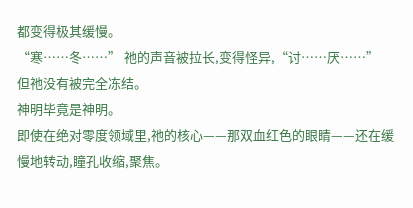都变得极其缓慢。
“寒……冬……” 祂的声音被拉长,变得怪异,“讨……厌……”
但祂没有被完全冻结。
神明毕竟是神明。
即使在绝对零度领域里,祂的核心——那双血红色的眼睛——还在缓慢地转动,瞳孔收缩,聚焦。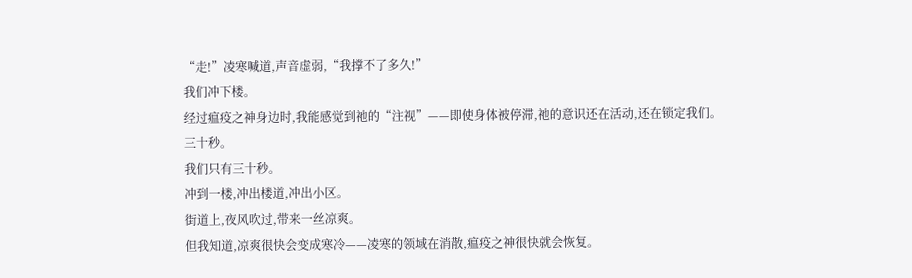“走!”凌寒喊道,声音虚弱,“我撑不了多久!”
我们冲下楼。
经过瘟疫之神身边时,我能感觉到祂的“注视”——即使身体被停滞,祂的意识还在活动,还在锁定我们。
三十秒。
我们只有三十秒。
冲到一楼,冲出楼道,冲出小区。
街道上,夜风吹过,带来一丝凉爽。
但我知道,凉爽很快会变成寒冷——凌寒的领域在消散,瘟疫之神很快就会恢复。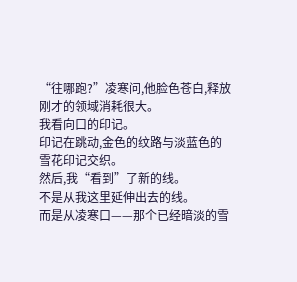“往哪跑?”凌寒问,他脸色苍白,释放刚才的领域消耗很大。
我看向口的印记。
印记在跳动,金色的纹路与淡蓝色的雪花印记交织。
然后,我“看到”了新的线。
不是从我这里延伸出去的线。
而是从凌寒口——那个已经暗淡的雪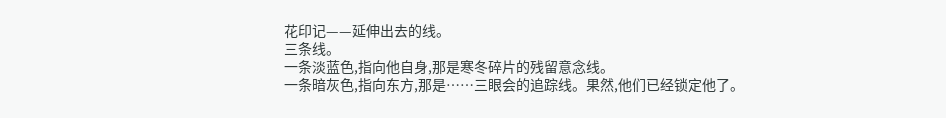花印记——延伸出去的线。
三条线。
一条淡蓝色,指向他自身,那是寒冬碎片的残留意念线。
一条暗灰色,指向东方,那是……三眼会的追踪线。果然,他们已经锁定他了。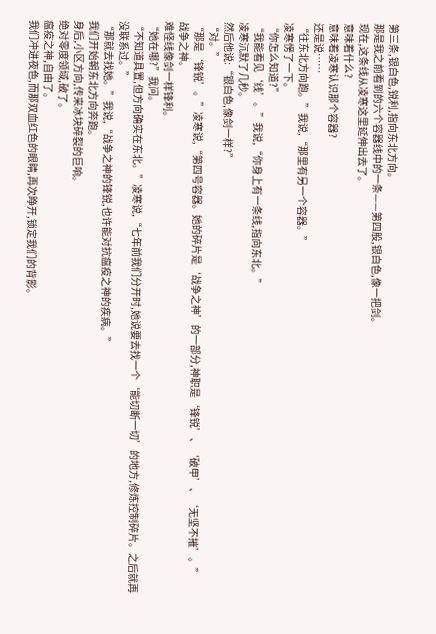第三条,银白色,锐利,指向东北方向。
那是我之前看到的六个容器线中的一条——第四股,银白色,像一把剑。
现在,这条线从凌寒这里延伸出去了。
意味着什么?
意味着凌寒认识那个容器?
还是说……
“往东北方向跑。”我说,“那里有另一个容器。”
凌寒愣了一下。
“你怎么知道?”
“我能看见‘线’。”我说,“你身上有一条线,指向东北。”
凌寒沉默了几秒。
然后他说:“银白色,像剑一样?”
“对。”
“那是‘锋锐’。”凌寒说,“第四号容器。她的碎片是‘战争之神’的一部分,神职是‘锋锐’、‘破甲’、‘无坚不摧’。”
战争之神。
难怪线像剑一样锋利。
“她在哪?”我问。
“不知道具置,但方向确实在东北。”凌寒说,“七年前我们分开时,她说要去找一个‘能切断一切’的地方,修炼控制碎片。之后就再没联系过。”
“那就去找她。”我说,“战争之神的锋锐,也许能对抗瘟疫之神的疾病。”
我们开始朝东北方向奔跑。
身后,小区方向,传来冰块碎裂的巨响。
绝对零度领域,破了。
瘟疫之神,自由了。
我们冲进夜色,而那双血红色的眼睛,再次睁开,锁定我们的背影。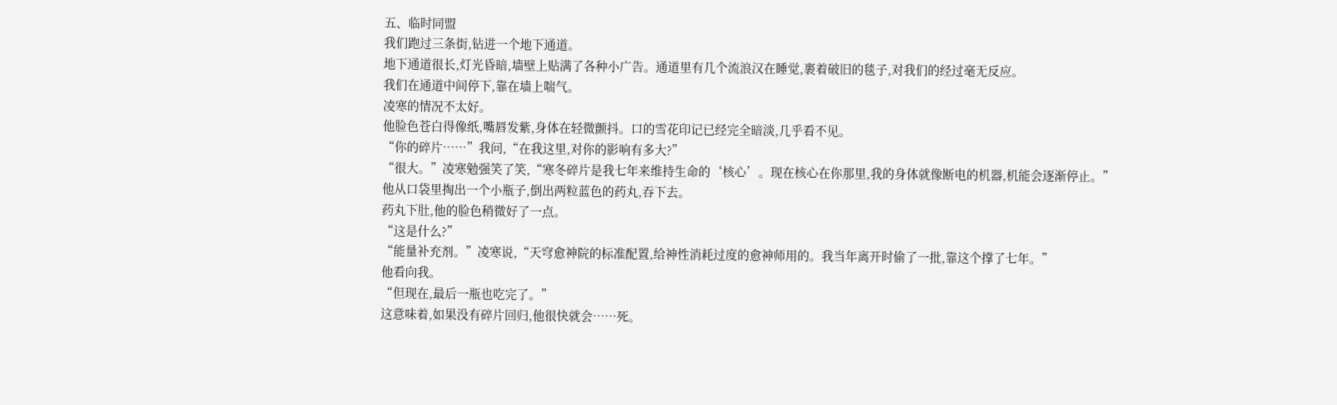五、临时同盟
我们跑过三条街,钻进一个地下通道。
地下通道很长,灯光昏暗,墙壁上贴满了各种小广告。通道里有几个流浪汉在睡觉,裹着破旧的毯子,对我们的经过毫无反应。
我们在通道中间停下,靠在墙上喘气。
凌寒的情况不太好。
他脸色苍白得像纸,嘴唇发紫,身体在轻微颤抖。口的雪花印记已经完全暗淡,几乎看不见。
“你的碎片……”我问,“在我这里,对你的影响有多大?”
“很大。”凌寒勉强笑了笑,“寒冬碎片是我七年来维持生命的‘核心’。现在核心在你那里,我的身体就像断电的机器,机能会逐渐停止。”
他从口袋里掏出一个小瓶子,倒出两粒蓝色的药丸,吞下去。
药丸下肚,他的脸色稍微好了一点。
“这是什么?”
“能量补充剂。”凌寒说,“天穹愈神院的标准配置,给神性消耗过度的愈神师用的。我当年离开时偷了一批,靠这个撑了七年。”
他看向我。
“但现在,最后一瓶也吃完了。”
这意味着,如果没有碎片回归,他很快就会……死。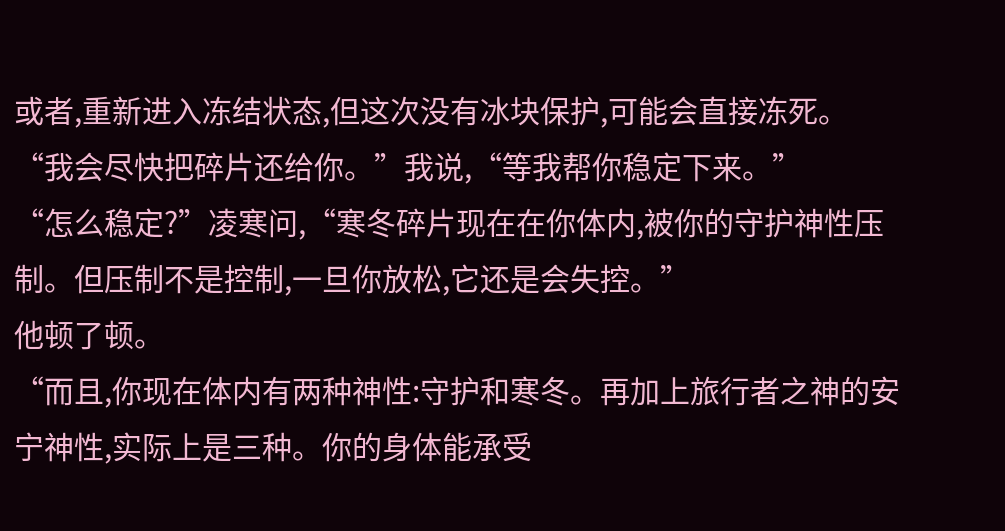或者,重新进入冻结状态,但这次没有冰块保护,可能会直接冻死。
“我会尽快把碎片还给你。”我说,“等我帮你稳定下来。”
“怎么稳定?”凌寒问,“寒冬碎片现在在你体内,被你的守护神性压制。但压制不是控制,一旦你放松,它还是会失控。”
他顿了顿。
“而且,你现在体内有两种神性:守护和寒冬。再加上旅行者之神的安宁神性,实际上是三种。你的身体能承受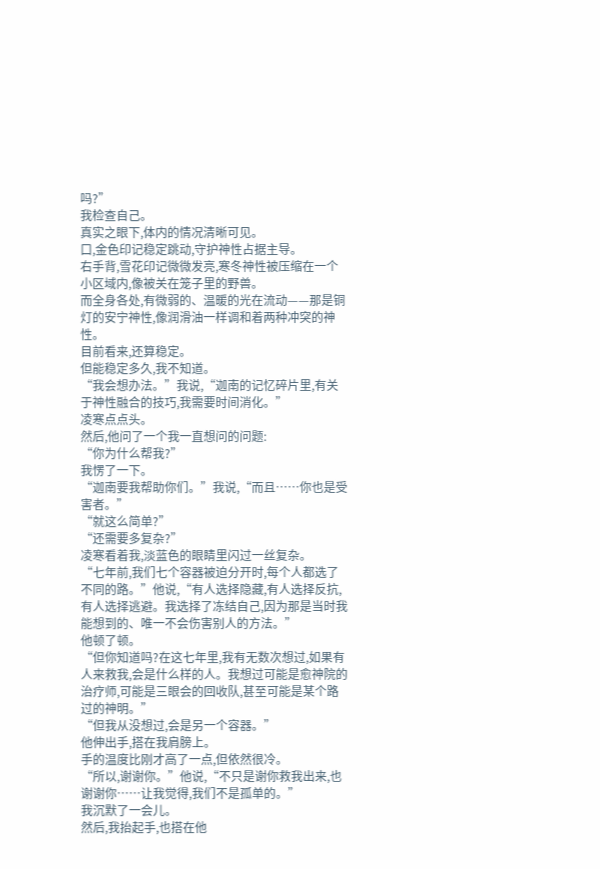吗?”
我检查自己。
真实之眼下,体内的情况清晰可见。
口,金色印记稳定跳动,守护神性占据主导。
右手背,雪花印记微微发亮,寒冬神性被压缩在一个小区域内,像被关在笼子里的野兽。
而全身各处,有微弱的、温暖的光在流动——那是铜灯的安宁神性,像润滑油一样调和着两种冲突的神性。
目前看来,还算稳定。
但能稳定多久,我不知道。
“我会想办法。”我说,“迦南的记忆碎片里,有关于神性融合的技巧,我需要时间消化。”
凌寒点点头。
然后,他问了一个我一直想问的问题:
“你为什么帮我?”
我愣了一下。
“迦南要我帮助你们。”我说,“而且……你也是受害者。”
“就这么简单?”
“还需要多复杂?”
凌寒看着我,淡蓝色的眼睛里闪过一丝复杂。
“七年前,我们七个容器被迫分开时,每个人都选了不同的路。”他说,“有人选择隐藏,有人选择反抗,有人选择逃避。我选择了冻结自己,因为那是当时我能想到的、唯一不会伤害别人的方法。”
他顿了顿。
“但你知道吗?在这七年里,我有无数次想过,如果有人来救我,会是什么样的人。我想过可能是愈神院的治疗师,可能是三眼会的回收队,甚至可能是某个路过的神明。”
“但我从没想过,会是另一个容器。”
他伸出手,搭在我肩膀上。
手的温度比刚才高了一点,但依然很冷。
“所以,谢谢你。”他说,“不只是谢你救我出来,也谢谢你……让我觉得,我们不是孤单的。”
我沉默了一会儿。
然后,我抬起手,也搭在他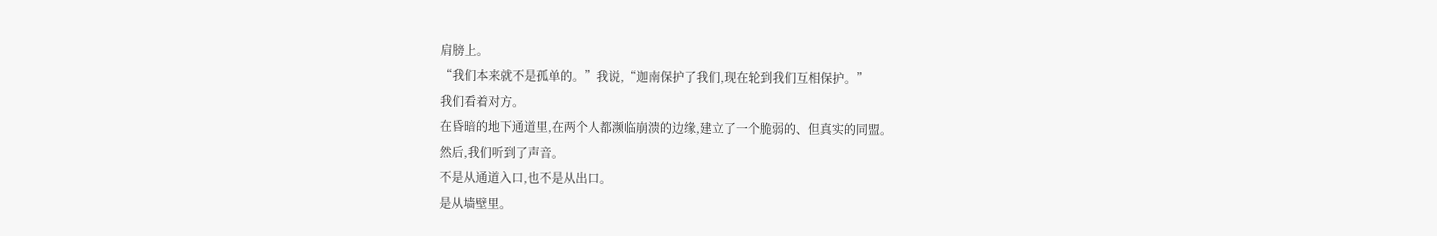肩膀上。
“我们本来就不是孤单的。”我说,“迦南保护了我们,现在轮到我们互相保护。”
我们看着对方。
在昏暗的地下通道里,在两个人都濒临崩溃的边缘,建立了一个脆弱的、但真实的同盟。
然后,我们听到了声音。
不是从通道入口,也不是从出口。
是从墙壁里。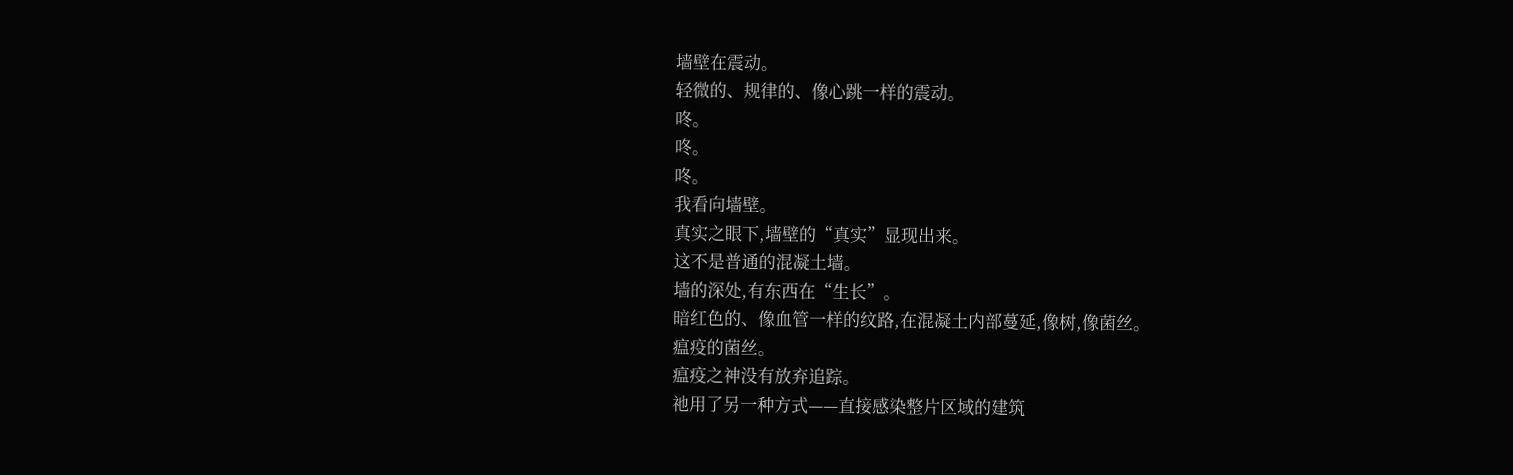墙壁在震动。
轻微的、规律的、像心跳一样的震动。
咚。
咚。
咚。
我看向墙壁。
真实之眼下,墙壁的“真实”显现出来。
这不是普通的混凝土墙。
墙的深处,有东西在“生长”。
暗红色的、像血管一样的纹路,在混凝土内部蔓延,像树,像菌丝。
瘟疫的菌丝。
瘟疫之神没有放弃追踪。
祂用了另一种方式——直接感染整片区域的建筑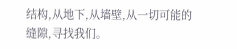结构,从地下,从墙壁,从一切可能的缝隙,寻找我们。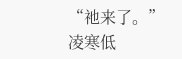“祂来了。”凌寒低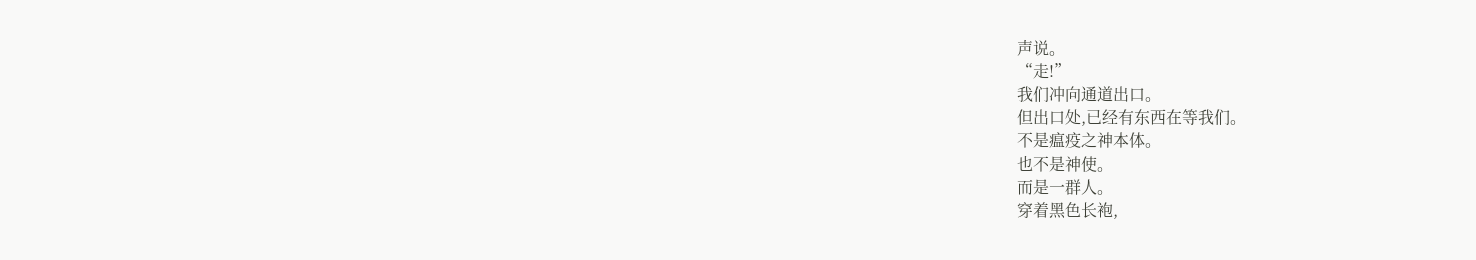声说。
“走!”
我们冲向通道出口。
但出口处,已经有东西在等我们。
不是瘟疫之神本体。
也不是神使。
而是一群人。
穿着黑色长袍,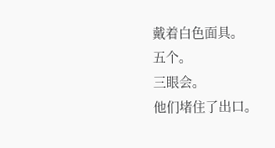戴着白色面具。
五个。
三眼会。
他们堵住了出口。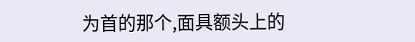为首的那个,面具额头上的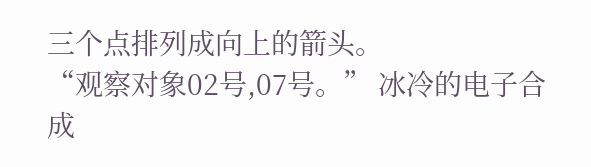三个点排列成向上的箭头。
“观察对象02号,07号。” 冰冷的电子合成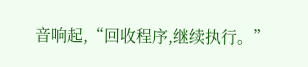音响起,“回收程序,继续执行。”